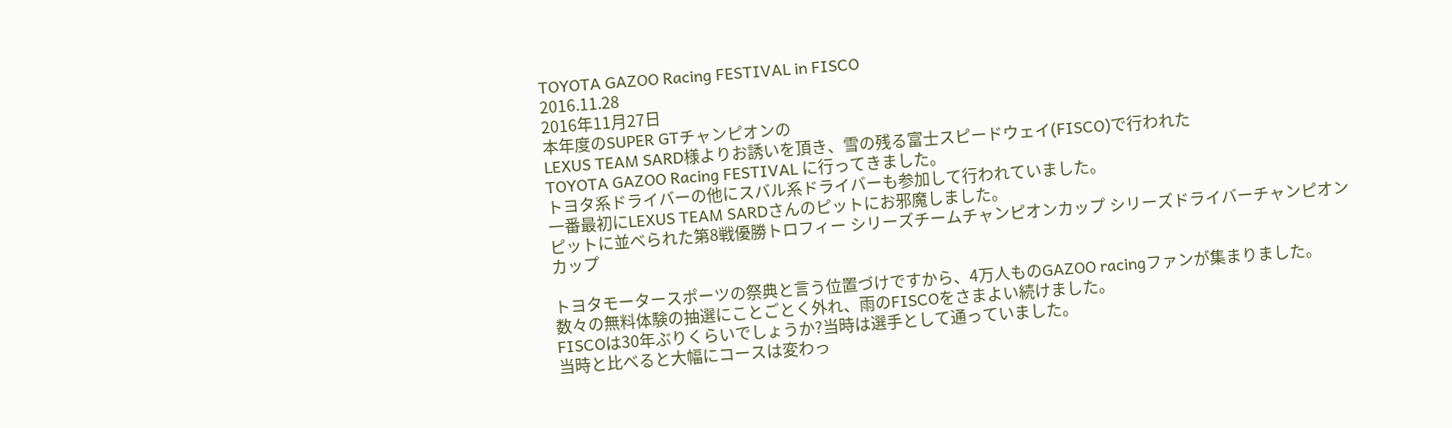TOYOTA GAZOO Racing FESTIVAL in FISCO
2016.11.28
2016年11月27日
本年度のSUPER GTチャンピオンの
LEXUS TEAM SARD様よりお誘いを頂き、雪の残る富士スピードウェイ(FISCO)で行われた
TOYOTA GAZOO Racing FESTIVAL に行ってきました。
トヨタ系ドライバーの他にスバル系ドライバーも参加して行われていました。
一番最初にLEXUS TEAM SARDさんのピットにお邪魔しました。
ピットに並べられた第8戦優勝トロフィー シリーズチームチャンピオンカップ シリーズドライバーチャンピオンカップ

トヨタモータースポーツの祭典と言う位置づけですから、4万人ものGAZOO racingファンが集まりました。
数々の無料体験の抽選にことごとく外れ、雨のFISCOをさまよい続けました。
FISCOは30年ぶりくらいでしょうか?当時は選手として通っていました。
当時と比べると大幅にコースは変わっ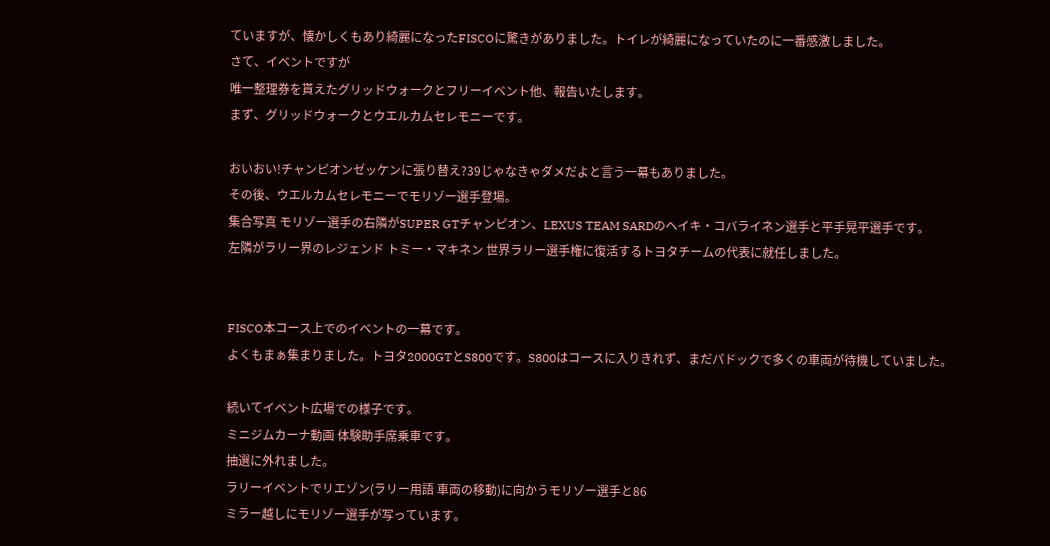ていますが、懐かしくもあり綺麗になったFISCOに驚きがありました。トイレが綺麗になっていたのに一番感激しました。
さて、イベントですが
唯一整理券を貰えたグリッドウォークとフリーイベント他、報告いたします。
まず、グリッドウォークとウエルカムセレモニーです。

おいおい!チャンピオンゼッケンに張り替え?39じゃなきゃダメだよと言う一幕もありました。
その後、ウエルカムセレモニーでモリゾー選手登場。
集合写真 モリゾー選手の右隣がSUPER GTチャンピオン、LEXUS TEAM SARDのヘイキ・コバライネン選手と平手晃平選手です。
左隣がラリー界のレジェンド トミー・マキネン 世界ラリー選手権に復活するトヨタチームの代表に就任しました。


FISCO本コース上でのイベントの一幕です。
よくもまぁ集まりました。トヨタ2000GTとS800です。S800はコースに入りきれず、まだパドックで多くの車両が待機していました。

続いてイベント広場での様子です。
ミニジムカーナ動画 体験助手席乗車です。
抽選に外れました。
ラリーイベントでリエゾン(ラリー用語 車両の移動)に向かうモリゾー選手と86
ミラー越しにモリゾー選手が写っています。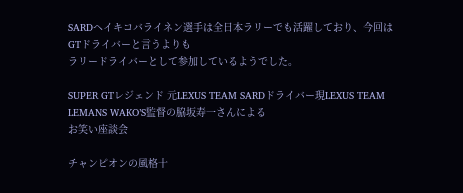SARDヘイキコバライネン選手は全日本ラリーでも活躍しており、今回はGTドライバーと言うよりも
ラリードライバーとして参加しているようでした。

SUPER GTレジェンド 元LEXUS TEAM SARDドライバー現LEXUS TEAM LEMANS WAKO’S監督の脇坂寿一さんによる
お笑い座談会

チャンピオンの風格十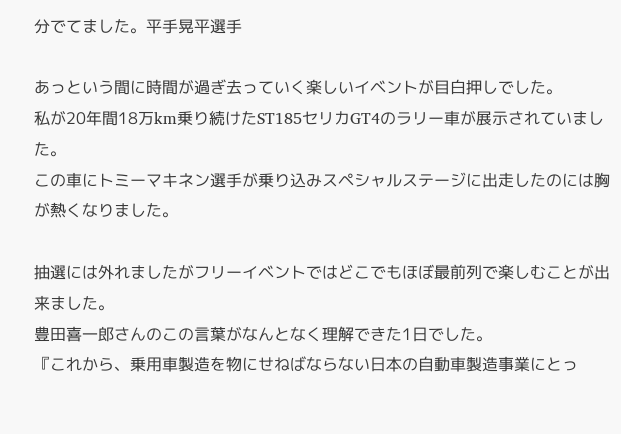分でてました。平手晃平選手

あっという間に時間が過ぎ去っていく楽しいイベントが目白押しでした。
私が20年間18万km乗り続けたST185セリカGT4のラリー車が展示されていました。
この車にトミーマキネン選手が乗り込みスペシャルステージに出走したのには胸が熱くなりました。

抽選には外れましたがフリーイベントではどこでもほぼ最前列で楽しむことが出来ました。
豊田喜一郎さんのこの言葉がなんとなく理解できた1日でした。
『これから、乗用車製造を物にせねばならない日本の自動車製造事業にとっ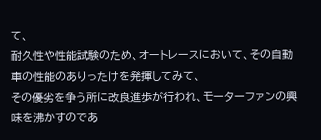て、
耐久性や性能試験のため、オートレースにおいて、その自動車の性能のありったけを発揮してみて、
その優劣を争う所に改良進歩が行われ、モーターファンの興味を沸かすのであ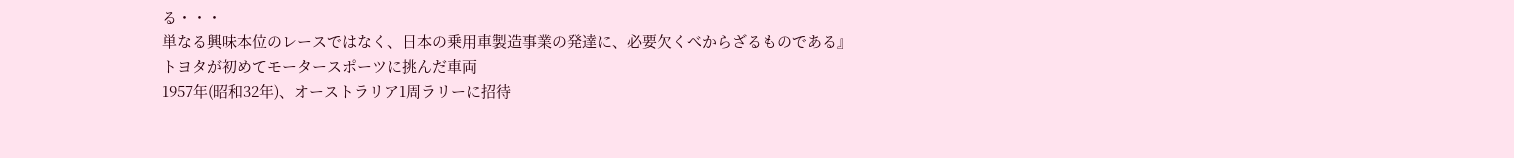る・・・
単なる興味本位のレースではなく、日本の乗用車製造事業の発達に、必要欠くべからざるものである』
トヨタが初めてモータースポーツに挑んだ車両
1957年(昭和32年)、オーストラリア1周ラリーに招待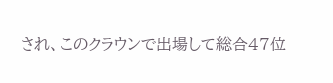され、このクラウンで出場して総合47位